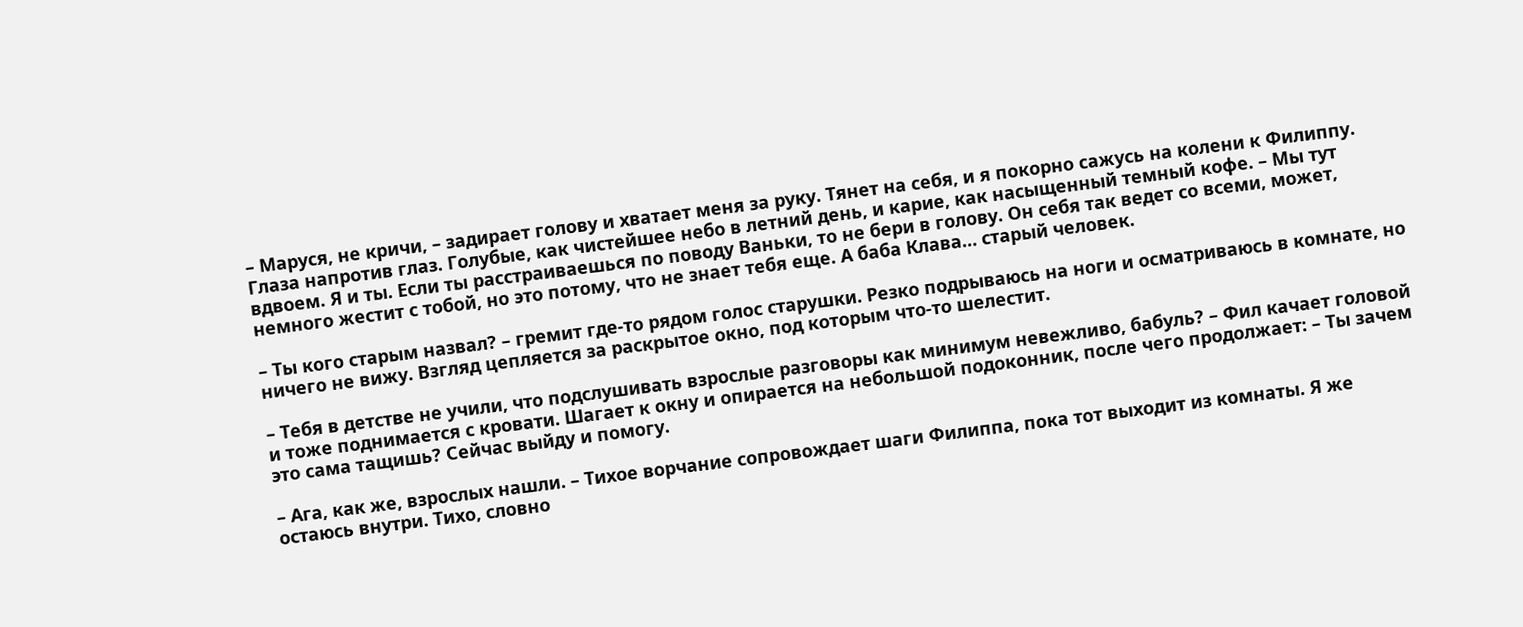– Маруся, не кричи, – задирает голову и хватает меня за руку. Тянет на себя, и я покорно сажусь на колени к Филиппу. Глаза напротив глаз. Голубые, как чистейшее небо в летний день, и карие, как насыщенный темный кофе. – Мы тут вдвоем. Я и ты. Если ты расстраиваешься по поводу Ваньки, то не бери в голову. Он себя так ведет со всеми, может, немного жестит с тобой, но это потому, что не знает тебя еще. А баба Клава… старый человек.

– Ты кого старым назвал? – гремит где-то рядом голос старушки. Резко подрываюсь на ноги и осматриваюсь в комнате, но ничего не вижу. Взгляд цепляется за раскрытое окно, под которым что-то шелестит.

– Тебя в детстве не учили, что подслушивать взрослые разговоры как минимум невежливо, бабуль? – Фил качает головой и тоже поднимается с кровати. Шагает к окну и опирается на небольшой подоконник, после чего продолжает: – Ты зачем это сама тащишь? Сейчас выйду и помогу.

– Ага, как же, взрослых нашли. – Тихое ворчание сопровождает шаги Филиппа, пока тот выходит из комнаты. Я же остаюсь внутри. Тихо, словно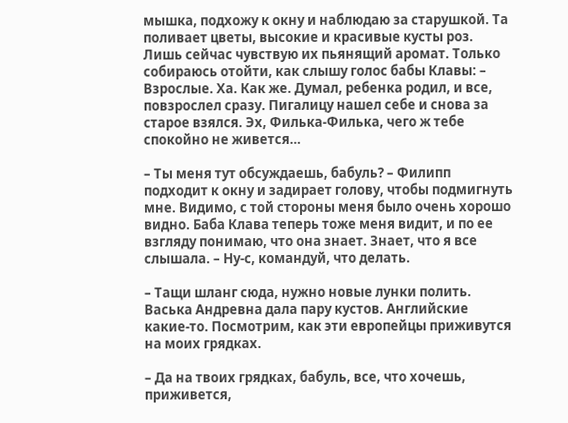мышка, подхожу к окну и наблюдаю за старушкой. Та поливает цветы, высокие и красивые кусты роз. Лишь сейчас чувствую их пьянящий аромат. Только собираюсь отойти, как слышу голос бабы Клавы: – Взрослые. Ха. Как же. Думал, ребенка родил, и все, повзрослел сразу. Пигалицу нашел себе и снова за старое взялся. Эх, Филька-Филька, чего ж тебе спокойно не живется…

– Ты меня тут обсуждаешь, бабуль? – Филипп подходит к окну и задирает голову, чтобы подмигнуть мне. Видимо, с той стороны меня было очень хорошо видно. Баба Клава теперь тоже меня видит, и по ее взгляду понимаю, что она знает. Знает, что я все слышала. – Ну-с, командуй, что делать.

– Тащи шланг сюда, нужно новые лунки полить. Васька Андревна дала пару кустов. Английские какие-то. Посмотрим, как эти европейцы приживутся на моих грядках.

– Да на твоих грядках, бабуль, все, что хочешь, приживется,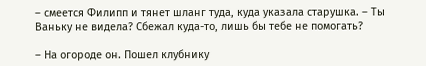– смеется Филипп и тянет шланг туда, куда указала старушка. – Ты Ваньку не видела? Сбежал куда-то, лишь бы тебе не помогать?

– На огороде он. Пошел клубнику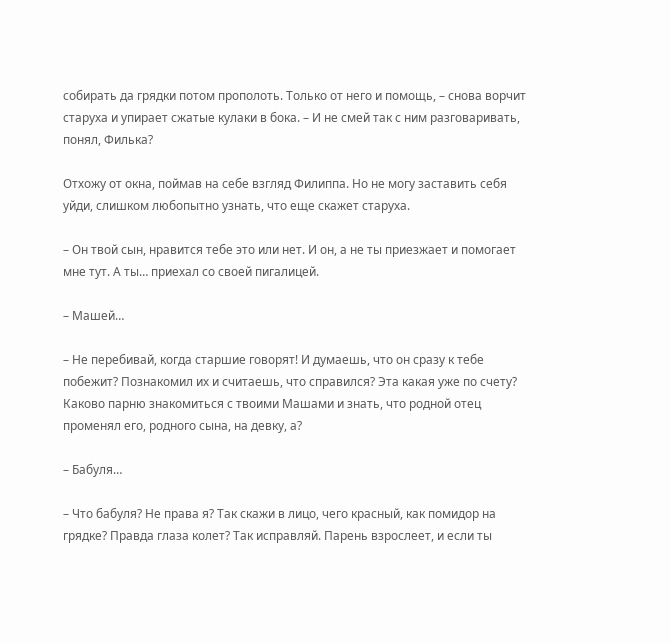собирать да грядки потом прополоть. Только от него и помощь, – снова ворчит старуха и упирает сжатые кулаки в бока. – И не смей так с ним разговаривать, понял, Филька?

Отхожу от окна, поймав на себе взгляд Филиппа. Но не могу заставить себя уйди, слишком любопытно узнать, что еще скажет старуха.

– Он твой сын, нравится тебе это или нет. И он, а не ты приезжает и помогает мне тут. А ты… приехал со своей пигалицей.

– Машей…

– Не перебивай, когда старшие говорят! И думаешь, что он сразу к тебе побежит? Познакомил их и считаешь, что справился? Эта какая уже по счету? Каково парню знакомиться с твоими Машами и знать, что родной отец променял его, родного сына, на девку, а?

– Бабуля…

– Что бабуля? Не права я? Так скажи в лицо, чего красный, как помидор на грядке? Правда глаза колет? Так исправляй. Парень взрослеет, и если ты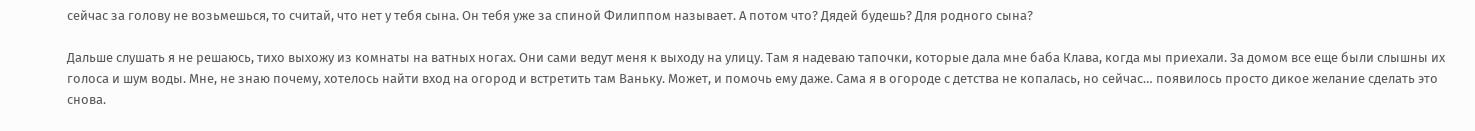сейчас за голову не возьмешься, то считай, что нет у тебя сына. Он тебя уже за спиной Филиппом называет. А потом что? Дядей будешь? Для родного сына?

Дальше слушать я не решаюсь, тихо выхожу из комнаты на ватных ногах. Они сами ведут меня к выходу на улицу. Там я надеваю тапочки, которые дала мне баба Клава, когда мы приехали. За домом все еще были слышны их голоса и шум воды. Мне, не знаю почему, хотелось найти вход на огород и встретить там Ваньку. Может, и помочь ему даже. Сама я в огороде с детства не копалась, но сейчас… появилось просто дикое желание сделать это снова.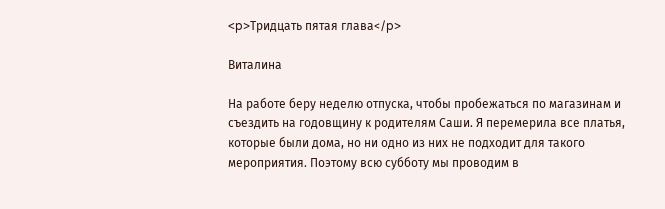<p>Тридцать пятая глава</p>

Виталина

На работе беру неделю отпуска, чтобы пробежаться по магазинам и съездить на годовщину к родителям Саши. Я перемерила все платья, которые были дома, но ни одно из них не подходит для такого мероприятия. Поэтому всю субботу мы проводим в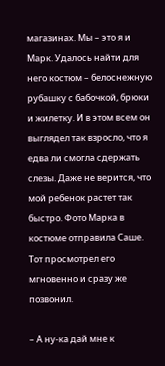магазинах. Мы – это я и Марк. Удалось найти для него костюм – белоснежную рубашку с бабочкой, брюки и жилетку. И в этом всем он выглядел так взросло, что я едва ли смогла сдержать слезы. Даже не верится, что мой ребенок растет так быстро. Фото Марка в костюме отправила Саше. Тот просмотрел его мгновенно и сразу же позвонил.

– А ну-ка дай мне к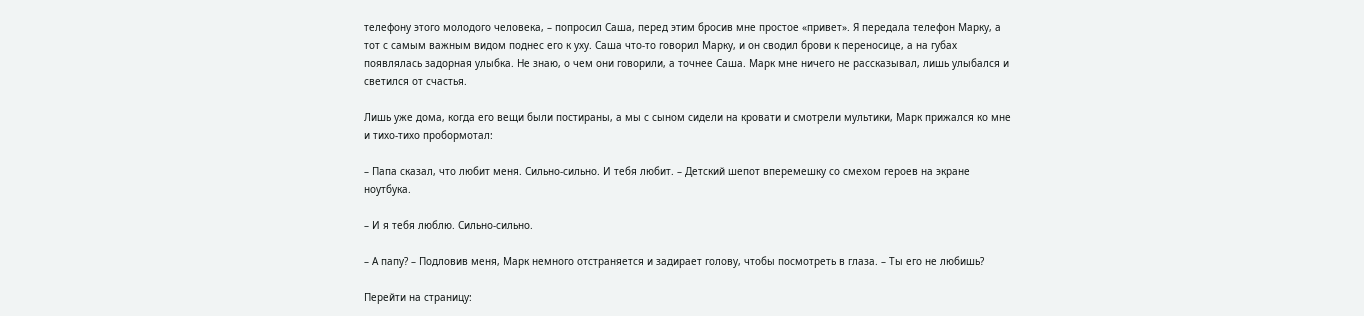телефону этого молодого человека, – попросил Саша, перед этим бросив мне простое «привет». Я передала телефон Марку, а тот с самым важным видом поднес его к уху. Саша что-то говорил Марку, и он сводил брови к переносице, а на губах появлялась задорная улыбка. Не знаю, о чем они говорили, а точнее Саша. Марк мне ничего не рассказывал, лишь улыбался и светился от счастья.

Лишь уже дома, когда его вещи были постираны, а мы с сыном сидели на кровати и смотрели мультики, Марк прижался ко мне и тихо-тихо пробормотал:

– Папа сказал, что любит меня. Сильно-сильно. И тебя любит. – Детский шепот вперемешку со смехом героев на экране ноутбука.

– И я тебя люблю. Сильно-сильно.

– А папу? – Подловив меня, Марк немного отстраняется и задирает голову, чтобы посмотреть в глаза. – Ты его не любишь?

Перейти на страницу: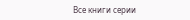Все книги серии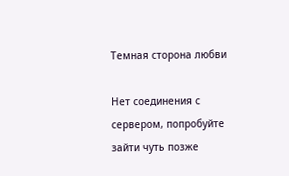Темная сторона любви

Нет соединения с сервером, попробуйте зайти чуть позже